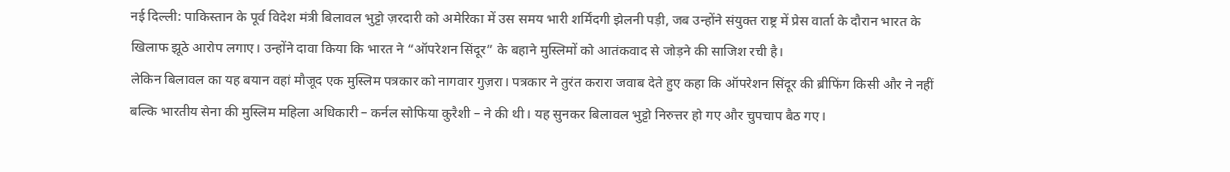नई दिल्ली: पाकिस्तान के पूर्व विदेश मंत्री बिलावल भुट्टो ज़रदारी को अमेरिका में उस समय भारी शर्मिंदगी झेलनी पड़ी, जब उन्होंने संयुक्त राष्ट्र में प्रेस वार्ता के दौरान भारत के खिलाफ झूठे आरोप लगाए। उन्होंने दावा किया कि भारत ने “ऑपरेशन सिंदूर” के बहाने मुस्लिमों को आतंकवाद से जोड़ने की साजिश रची है।
लेकिन बिलावल का यह बयान वहां मौजूद एक मुस्लिम पत्रकार को नागवार गुज़रा। पत्रकार ने तुरंत करारा जवाब देते हुए कहा कि ऑपरेशन सिंदूर की ब्रीफिंग किसी और ने नहीं बल्कि भारतीय सेना की मुस्लिम महिला अधिकारी – कर्नल सोफिया कुरैशी – ने की थी। यह सुनकर बिलावल भुट्टो निरुत्तर हो गए और चुपचाप बैठ गए।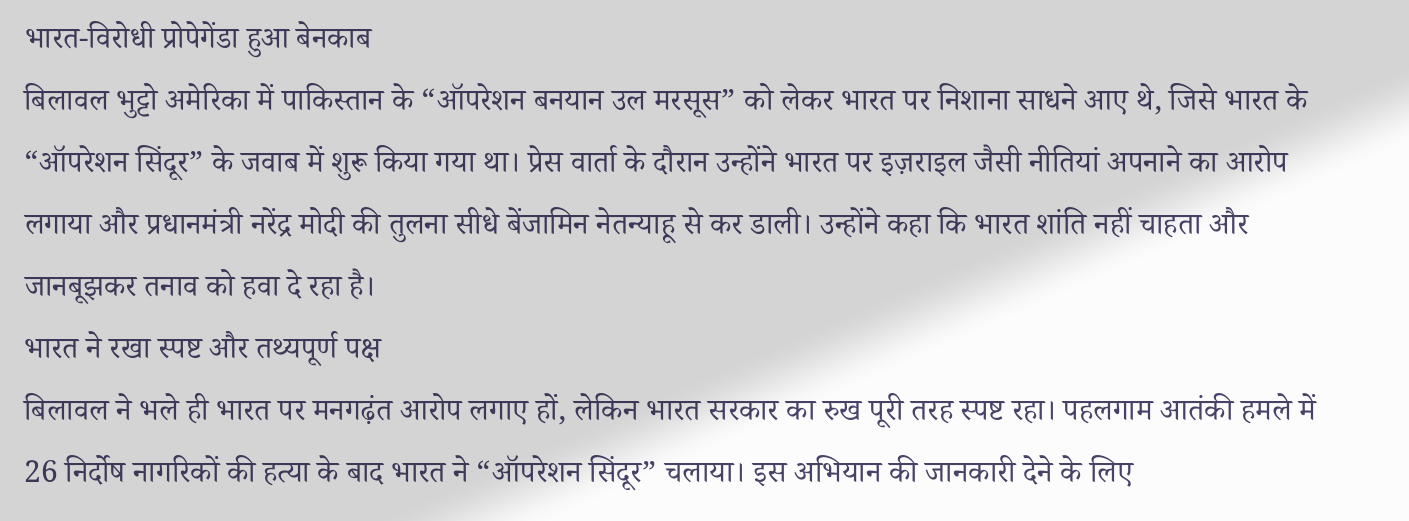भारत-विरोधी प्रोपेगेंडा हुआ बेनकाब
बिलावल भुट्टो अमेरिका में पाकिस्तान के “ऑपरेशन बनयान उल मरसूस” को लेकर भारत पर निशाना साधने आए थे, जिसे भारत के “ऑपरेशन सिंदूर” के जवाब में शुरू किया गया था। प्रेस वार्ता के दौरान उन्होंने भारत पर इज़राइल जैसी नीतियां अपनाने का आरोप लगाया और प्रधानमंत्री नरेंद्र मोदी की तुलना सीधे बेंजामिन नेतन्याहू से कर डाली। उन्होंने कहा कि भारत शांति नहीं चाहता और जानबूझकर तनाव को हवा दे रहा है।
भारत ने रखा स्पष्ट और तथ्यपूर्ण पक्ष
बिलावल ने भले ही भारत पर मनगढ़ंत आरोप लगाए हों, लेकिन भारत सरकार का रुख पूरी तरह स्पष्ट रहा। पहलगाम आतंकी हमले में 26 निर्दोष नागरिकों की हत्या के बाद भारत ने “ऑपरेशन सिंदूर” चलाया। इस अभियान की जानकारी देने के लिए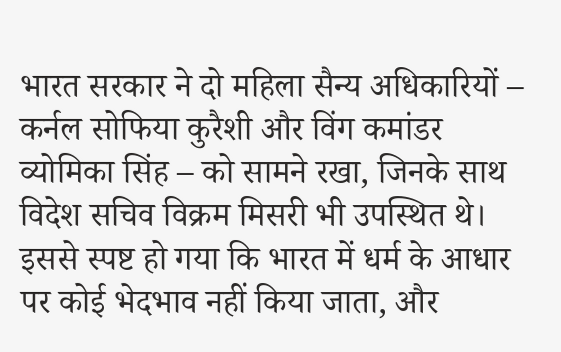भारत सरकार ने दो महिला सैन्य अधिकारियों – कर्नल सोफिया कुरैशी और विंग कमांडर व्योमिका सिंह – को सामने रखा, जिनके साथ विदेश सचिव विक्रम मिसरी भी उपस्थित थे।
इससे स्पष्ट हो गया कि भारत में धर्म के आधार पर कोई भेदभाव नहीं किया जाता, और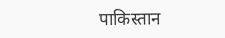पाकिस्तान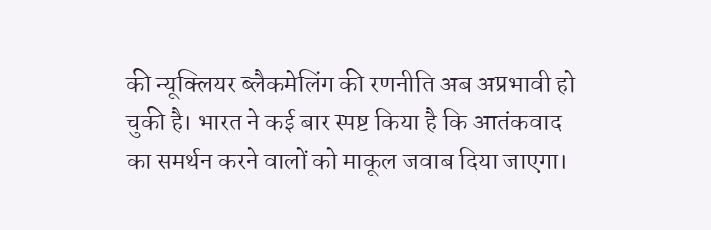की न्यूक्लियर ब्लैकमेलिंग की रणनीति अब अप्रभावी हो चुकी है। भारत ने कई बार स्पष्ट किया है कि आतंकवाद का समर्थन करने वालों को माकूल जवाब दिया जाएगा।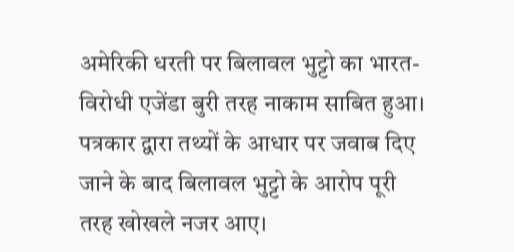अमेरिकी धरती पर बिलावल भुट्टो का भारत-विरोधी एजेंडा बुरी तरह नाकाम साबित हुआ। पत्रकार द्वारा तथ्यों के आधार पर जवाब दिए जाने के बाद बिलावल भुट्टो के आरोप पूरी तरह खोखले नजर आए।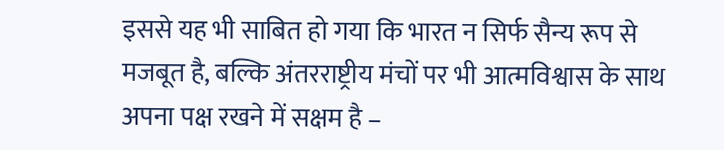इससे यह भी साबित हो गया कि भारत न सिर्फ सैन्य रूप से मजबूत है, बल्कि अंतरराष्ट्रीय मंचों पर भी आत्मविश्वास के साथ अपना पक्ष रखने में सक्षम है –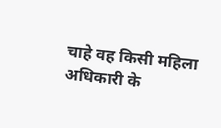चाहे वह किसी महिला अधिकारी के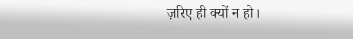ज़रिए ही क्यों न हो।